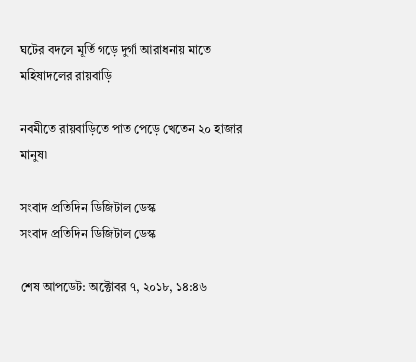ঘটের বদলে মূর্তি গড়ে দুর্গা আরাধনায় মাতে মহিষাদলের রায়বাড়ি

নবমীতে রায়বাড়িতে পাত পেড়ে খেতেন ২০ হাজার মানুষ৷

সংবাদ প্রতিদিন ডিজিটাল ডেস্ক
সংবাদ প্রতিদিন ডিজিটাল ডেস্ক

শেষ আপডেট: অক্টোবর ৭, ২০১৮, ১৪:৪৬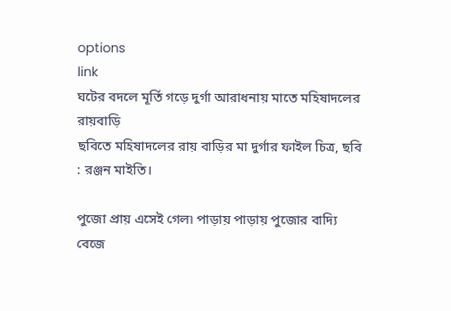options
link
ঘটের বদলে মূর্তি গড়ে দুর্গা আরাধনায় মাতে মহিষাদলের রায়বাড়ি
ছবিতে মহিষাদলের রায় বাড়ির মা দুর্গার ফাইল চিত্র, ছবি : রঞ্জন মাইতি।

পুজো প্রায় এসেই গেল৷ পাড়ায় পাড়ায় পুজোর বাদ্যি বেজে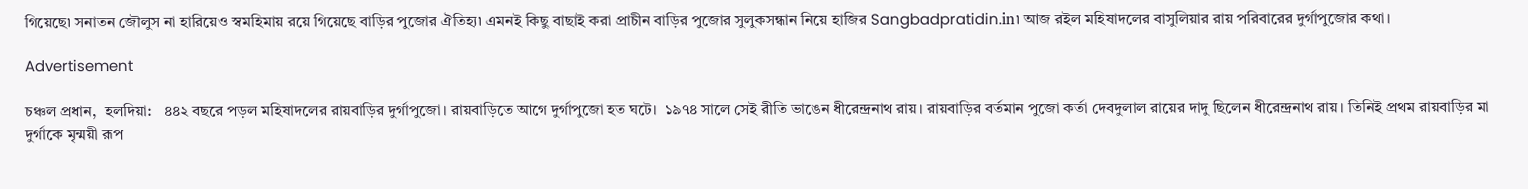গিয়েছে৷ সনাতন জৌলুস না হারিয়েও স্বমহিমায় রয়ে গিয়েছে বাড়ির পুজোর ঐতিহ্য৷ এমনই কিছু বাছাই করা প্রাচীন বাড়ির পুজোর সুলুকসন্ধান নিয়ে হাজির Sangbadpratidin.in৷ আজ রইল মহিষাদলের বাসুলিয়ার রায় পরিবারের দুর্গাপুজোর কথা।

Advertisement

চঞ্চল প্রধান,  হলদিয়া:   ৪৪২ বছরে পড়ল মহিষাদলের রায়বাড়ির দুর্গাপুজো। রায়বাড়িতে আগে দুর্গাপুজো হত ঘটে।  ১৯৭৪ সালে সেই রীতি ভাঙেন ধীরেন্দ্রনাথ রায়। রায়বাড়ির বর্তমান পুজো কর্তা দেবদুলাল রায়ের দাদু ছিলেন ধীরেন্দ্রনাথ রায়। তিনিই প্রথম রায়বাড়ির মা দুর্গাকে মৃন্ময়ী রূপ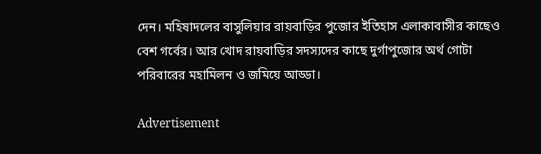দেন। মহিষাদলের বাসুলিয়ার রায়বাড়ির পুজোর ইতিহাস এলাকাবাসীর কাছেও বেশ গর্বের। আর খোদ রায়বাড়ির সদস্যদের কাছে দুর্গাপুজোর অর্থ গোটা পরিবারের মহামিলন ও জমিয়ে আড্ডা।

Advertisement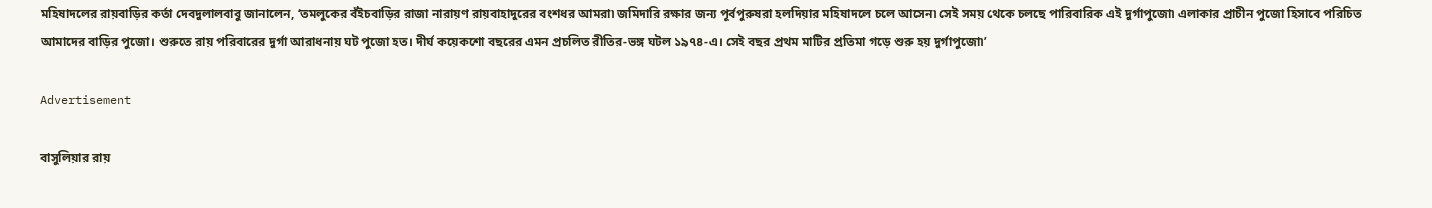মহিষাদলের রায়বাড়ির কর্তা দেবদুলালবাবু জানালেন, ‘তমলুকের বঁইচবাড়ির রাজা নারায়ণ রায়বাহাদুরের বংশধর আমরা৷ জমিদারি রক্ষার জন্য পূর্বপুরুষরা হলদিয়ার মহিষাদলে চলে আসেন৷ সেই সময় থেকে চলছে পারিবারিক এই দুর্গাপুজো৷ এলাকার প্রাচীন পুজো হিসাবে পরিচিত আমাদের বাড়ির পুজো। শুরুতে রায় পরিবারের দুর্গা আরাধনায় ঘট পুজো হত। দীর্ঘ কয়েকশো বছরের এমন প্রচলিত রীতির-ভঙ্গ ঘটল ১৯৭৪-এ। সেই বছর প্রথম মাটির প্রতিমা গড়ে শুরু হয় দুর্গাপুজো৷’

Advertisement

বাসুলিয়ার রায়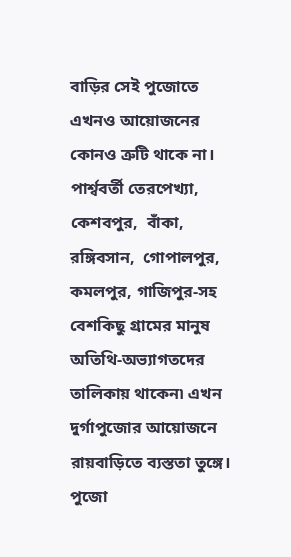বাড়ির সেই পুজোতে এখনও আয়োজনের কোনও ত্রুটি থাকে না। পার্শ্ববর্তী তেরপেখ্যা,  কেশবপুর,  বাঁকা, রঙ্গিবসান,  গোপালপুর,  কমলপুর, গাজিপুর-সহ বেশকিছু গ্রামের মানুষ অতিথি-অভ্যাগতদের তালিকায় থাকেন৷ এখন দুর্গাপুজোর আয়োজনে রায়বাড়িতে ব্যস্ততা তুঙ্গে। পুজো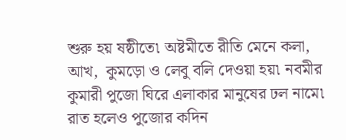শুরু হয় ষষ্ঠীতে৷ অষ্টমীতে রীতি মেনে কলা,  আখ,  কুমড়ো ও লেবু বলি দেওয়া হয়৷ নবমীর কুমারী পুজো ঘিরে এলাকার মানুষের ঢল নামে৷ রাত হলেও পুজোর কদিন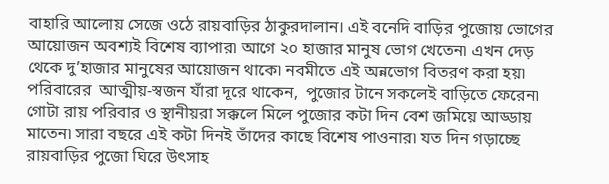বাহারি আলোয় সেজে ওঠে রায়বাড়ির ঠাকুরদালান। এই বনেদি বাড়ির পুজোয় ভোগের আয়োজন অবশ্যই বিশেষ ব্যাপার৷ আগে ২০ হাজার মানুষ ভোগ খেতেন৷ এখন দেড় থেকে দু’হাজার মানুষের আয়োজন থাকে৷ নবমীতে এই অন্নভোগ বিতরণ করা হয়৷ পরিবারের  আত্মীয়-স্বজন যাঁরা দূরে থাকেন,  পুজোর টানে সকলেই বাড়িতে ফেরেন৷ গোটা রায় পরিবার ও স্থানীয়রা সক্কলে মিলে পুজোর কটা দিন বেশ জমিয়ে আড্ডায় মাতেন৷ সারা বছরে এই কটা দিনই তাঁদের কাছে বিশেষ পাওনার৷ যত দিন গড়াচ্ছে রায়বাড়ির পুজো ঘিরে উৎসাহ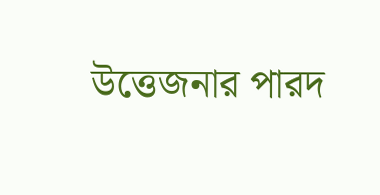উত্তেজনার পারদ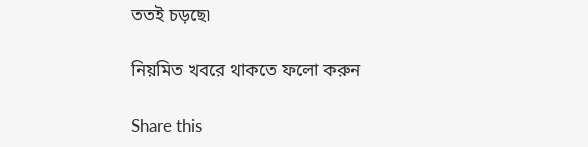ততই চড়ছে৷

নিয়মিত খবরে থাকতে ফলো করুন

Share this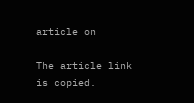article on

The article link is copied.